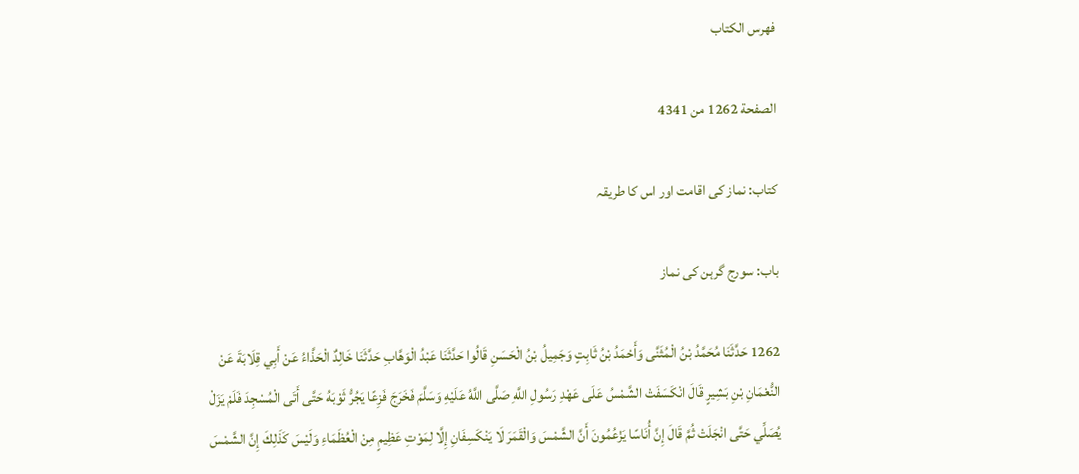فهرس الكتاب

الصفحة 1262 من 4341

کتاب: نماز کی اقامت اور اس کا طریقہ

باب: سورج گرہن کی نماز

1262 حَدَّثَنَا مُحَمَّدُ بْنُ الْمُثَنَّى وَأَحْمَدُ بْنُ ثَابِتٍ وَجَمِيلُ بْنُ الْحَسَنِ قَالُوا حَدَّثَنَا عَبْدُ الْوَهَّابِ حَدَّثَنَا خَالِدٌ الْحَذَّاءُ عَنْ أَبِي قِلَابَةَ عَنْ النُّعْمَانِ بْنِ بَشِيرٍ قَالَ انْكَسَفَتْ الشَّمْسُ عَلَى عَهْدِ رَسُولِ اللَّهِ صَلَّى اللَّهُ عَلَيْهِ وَسَلَّمَ فَخَرَجَ فَزِعًا يَجُرُّ ثَوْبَهُ حَتَّى أَتَى الْمُسْجِدَ فَلَمْ يَزَلْ يُصَلِّي حَتَّى انْجَلَتْ ثُمَّ قَالَ إِنَّ أُنَاسًا يَزْعُمُونَ أَنَّ الشَّمْسَ وَالْقَمَرَ لَا يَنْكَسِفَانِ إِلَّا لِمَوْتِ عَظِيمٍ مِنْ الْعُظَمَاءِ وَلَيْسَ كَذَلِكَ إِنَّ الشَّمْسَ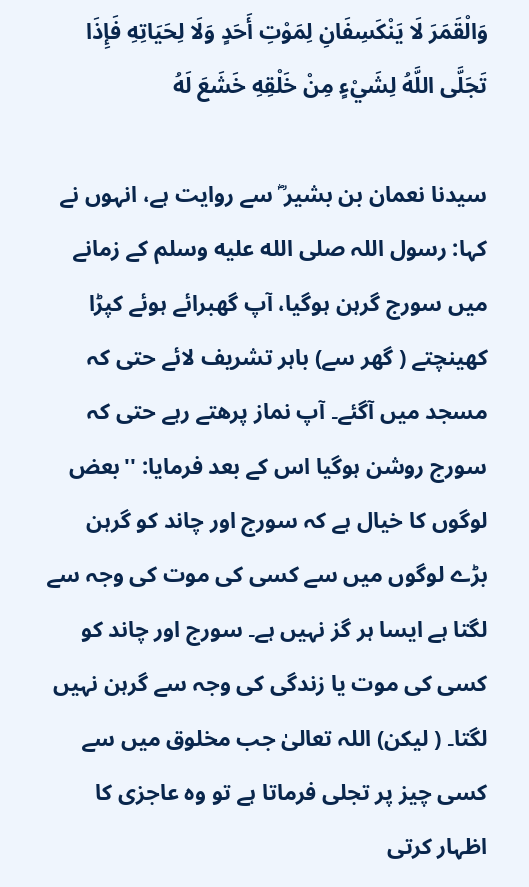وَالْقَمَرَ لَا يَنْكَسِفَانِ لِمَوْتِ أَحَدٍ وَلَا لِحَيَاتِهِ فَإِذَا تَجَلَّى اللَّهُ لِشَيْءٍ مِنْ خَلْقِهِ خَشَعَ لَهُ

سیدنا نعمان بن بشیر ؓ سے روایت ہے، انہوں نے کہا: رسول اللہ صلى الله عليه وسلم کے زمانے میں سورج گرہن ہوگیا، آپ گھبرائے ہوئے کپڑا کھینچتے ( گھر سے) باہر تشریف لائے حتی کہ مسجد میں آگئے۔ آپ نماز پرھتے رہے حتی کہ سورج روشن ہوگیا اس کے بعد فرمایا: ''بعض لوگوں کا خیال ہے کہ سورج اور چاند کو گرہن بڑے لوگوں میں سے کسی کی موت کی وجہ سے لگتا ہے ایسا ہر گز نہیں ہے۔ سورج اور چاند کو کسی کی موت یا زندگی کی وجہ سے گرہن نہیں لگتا۔ ( لیکن) اللہ تعالیٰ جب مخلوق میں سے کسی چیز پر تجلی فرماتا ہے تو وہ عاجزی کا اظہار کرتی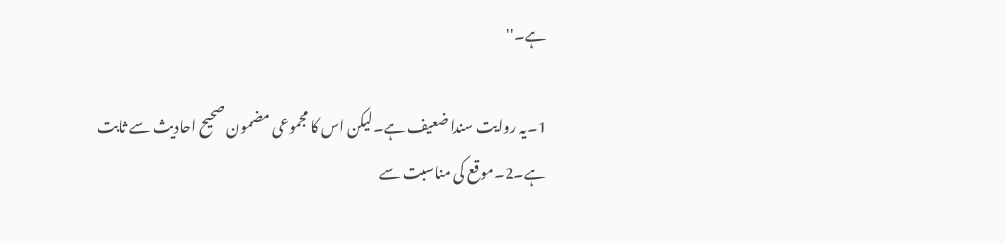ہے۔''

1۔یہ روایت سندا ضعیف ہے۔لیکن اس کا مجموعی مضمون صحیح احادیث سے ثابت ہے۔2۔موقع کی مناسبت سے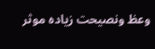وعظ ونصیحت زیادہ موثر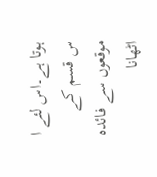ہوتا ہے۔اس لئے ا س قسم کے موقعوں سے فائدہ اٹھانا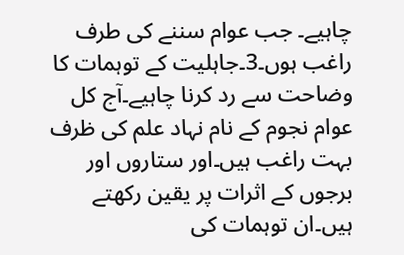چاہیے۔ جب عوام سننے کی طرف راغب ہوں۔3۔جاہلیت کے توہمات کا وضاحت سے رد کرنا چاہیے۔آج کل عوام نجوم کے نام نہاد علم کی ظرف بہت راغب ہیں۔اور ستاروں اور برجوں کے اثرات پر یقین رکھتے ہیں۔ان توہمات کی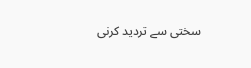سختی سے تردید کرنی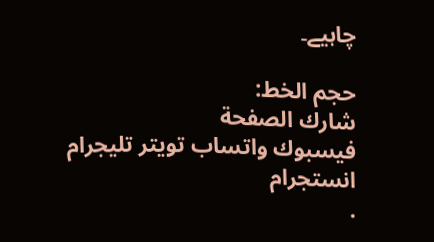چاہیے۔

حجم الخط:
شارك الصفحة
فيسبوك واتساب تويتر تليجرام انستجرام
.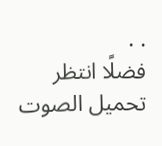. .
فضلًا انتظر تحميل الصوت